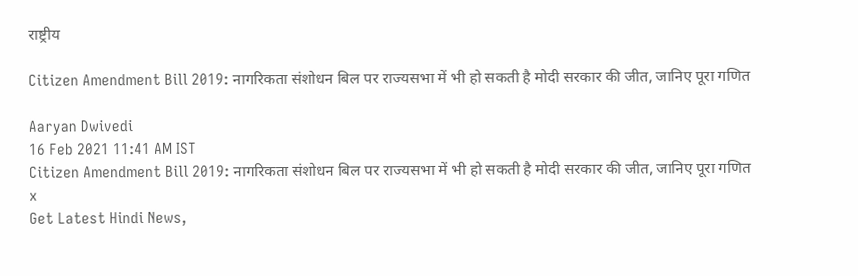राष्ट्रीय

Citizen Amendment Bill 2019: नागरिकता संशोधन बिल पर राज्यसभा में भी हो सकती है मोदी सरकार की जीत, जानिए पूरा गणित

Aaryan Dwivedi
16 Feb 2021 11:41 AM IST
Citizen Amendment Bill 2019: नागरिकता संशोधन बिल पर राज्यसभा में भी हो सकती है मोदी सरकार की जीत, जानिए पूरा गणित
x
Get Latest Hindi News,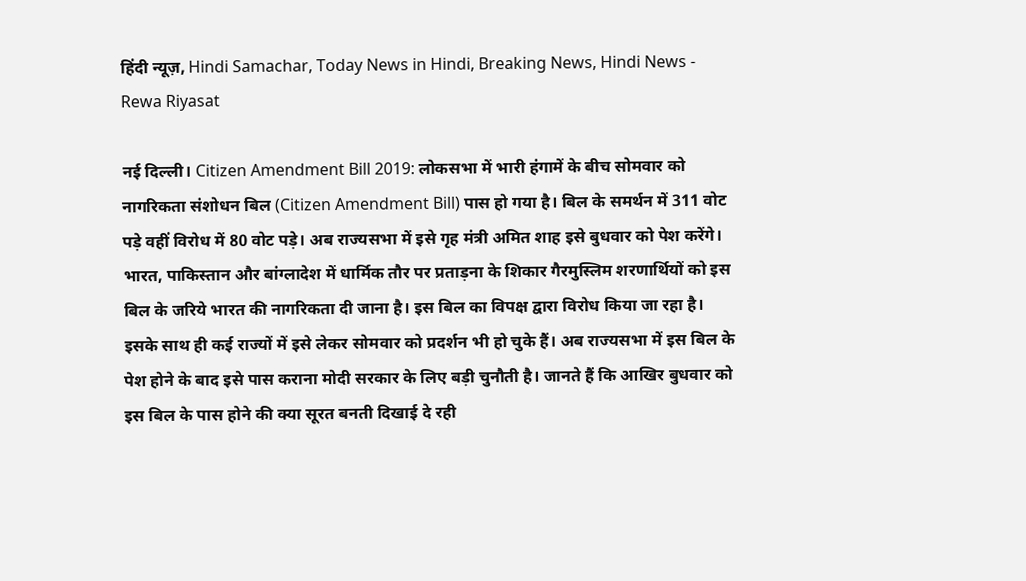हिंदी न्यूज़, Hindi Samachar, Today News in Hindi, Breaking News, Hindi News - Rewa Riyasat

नई दिल्ली। Citizen Amendment Bill 2019: लोकसभा में भारी हंगामें के बीच सोमवार को नागरिकता संशोधन बिल (Citizen Amendment Bill) पास हो गया है। बिल के समर्थन में 311 वोट पड़े वहीं विरोध में 80 वोट पड़े। अब राज्यसभा में इसे गृह मंत्री अमित शाह इसे बुधवार को पेश करेंगे। भारत, पाकिस्तान और बांग्लादेश में धार्मिक तौर पर प्रताड़ना के शिकार गैरमुस्लिम शरणार्थियों को इस बिल के जरिये भारत की नागरिकता दी जाना है। इस बिल का विपक्ष द्वारा विरोध किया जा रहा है। इसके साथ ही कई राज्यों में इसे लेकर सोमवार को प्रदर्शन भी हो चुके हैं। अब राज्यसभा में इस बिल के पेश होने के बाद इसे पास कराना मोदी सरकार के लिए बड़ी चुनौती है। जानते हैं कि आखिर बुधवार को इस बिल के पास होने की क्या सूरत बनती दिखाई दे रही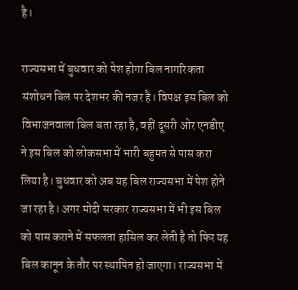है।

राज्यसभा में बुधवार को पेश होगा बिल नागरिकता संशोधन बिल पर देशभर की नजर है। विपक्ष इस बिल को विभाजनवाला बिल बता रहा है, वहीं दूसरी ओर एनडीए ने इस बिल को लोकसभा में भारी बहुमत से पास करा लिया है। बुधवार को अब यह बिल राज्यसभा में पेश होने जा रहा है। अगर मोदी सरकार राज्यसभा में भी इस बिल को पास कराने में सफलता हासिल कर लेती है तो फिर यह बिल कानून के तौर पर स्थापित हो जाएगा। राज्यसभा में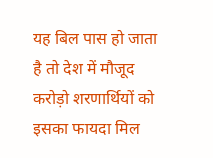यह बिल पास हो जाता है तो देश में मौजूद करोड़ो शरणार्थियों को इसका फायदा मिल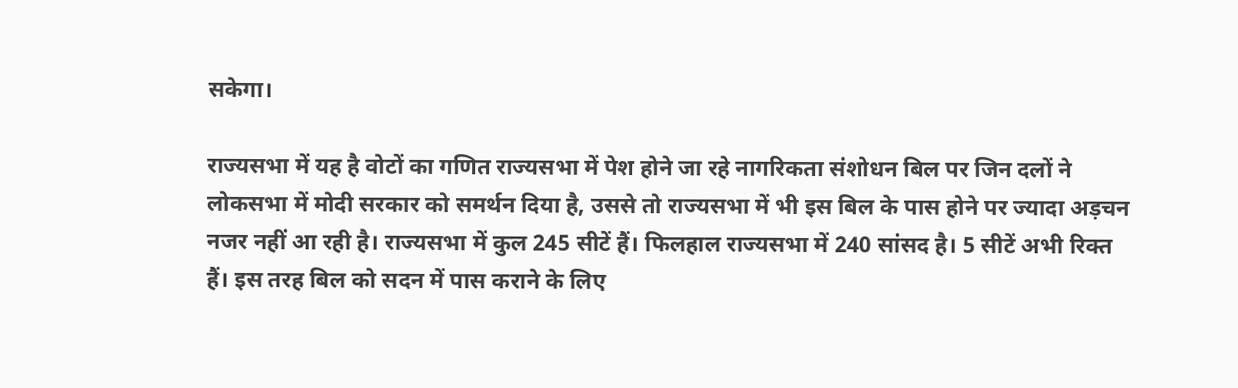सकेगा।

राज्यसभा में यह है वोटों का गणित राज्यसभा में पेश होने जा रहे नागरिकता संशोधन बिल पर जिन दलों ने लोकसभा में मोदी सरकार को समर्थन दिया है, उससे तो राज्यसभा में भी इस बिल के पास होने पर ज्यादा अड़चन नजर नहीं आ रही है। राज्यसभा में कुल 245 सीटें हैं। फिलहाल राज्यसभा में 240 सांसद है। 5 सीटें अभी रिक्त हैं। इस तरह बिल को सदन में पास कराने के लिए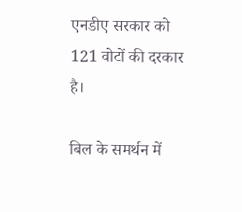एनडीए सरकार को 121 वोटों की दरकार है।

बिल के समर्थन में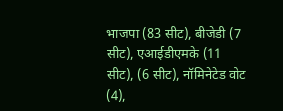भाजपा (83 सीट), बीजेडी (7 सीट), एआईडीएमके (11 सीट), (6 सीट), नॉमिनेटेड वोट (4),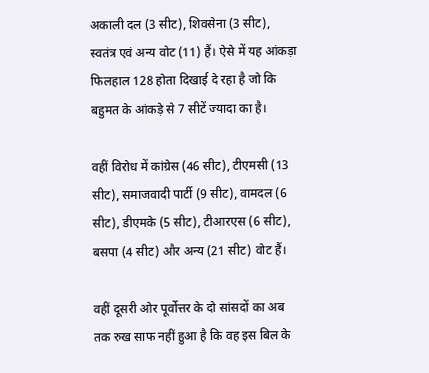अकाली दल (3 सीट), शिवसेना (3 सीट), स्वतंत्र एवं अन्य वोट (11) हैं। ऐसे में यह आंकड़ा फिलहाल 128 होता दिखाई दे रहा है जो कि बहुमत के आंकड़े से 7 सीटें ज्यादा का है।

वहीं विरोध में कांग्रेस (46 सीट), टीएमसी (13 सीट), समाजवादी पार्टी (9 सीट), वामदल (6 सीट), डीएमके (5 सीट), टीआरएस (6 सीट), बसपा (4 सीट) और अन्य (21 सीट) वोट हैं।

वहीं दूसरी ओर पूर्वोत्तर के दो सांसदों का अब तक रुख साफ नहीं हुआ है कि वह इस बिल के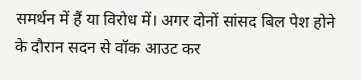समर्थन में हैं या विरोध में। अगर दोनों सांसद बिल पेश होने के दौरान सदन से वॉक आउट कर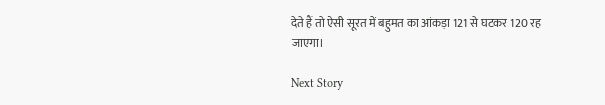देते हैं तो ऐसी सूरत में बहुमत का आंकड़ा 121 से घटकर 120 रह जाएगा।

Next Story